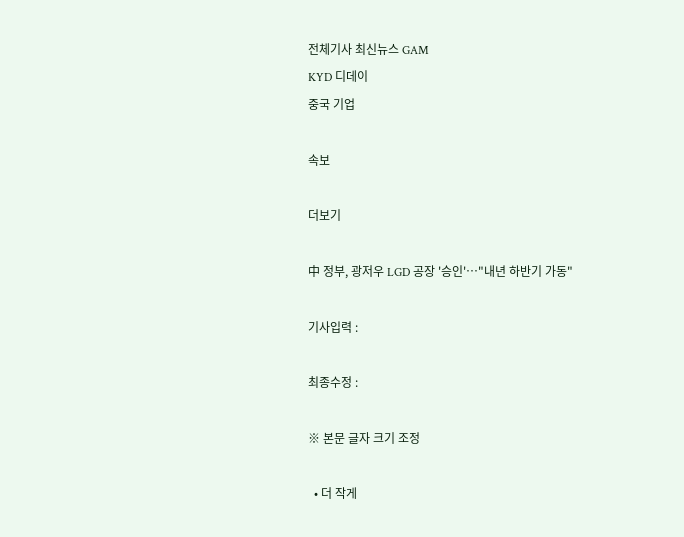전체기사 최신뉴스 GAM
KYD 디데이
중국 기업

속보

더보기

中 정부, 광저우 LGD 공장 '승인'…"내년 하반기 가동"

기사입력 :

최종수정 :

※ 본문 글자 크기 조정

  • 더 작게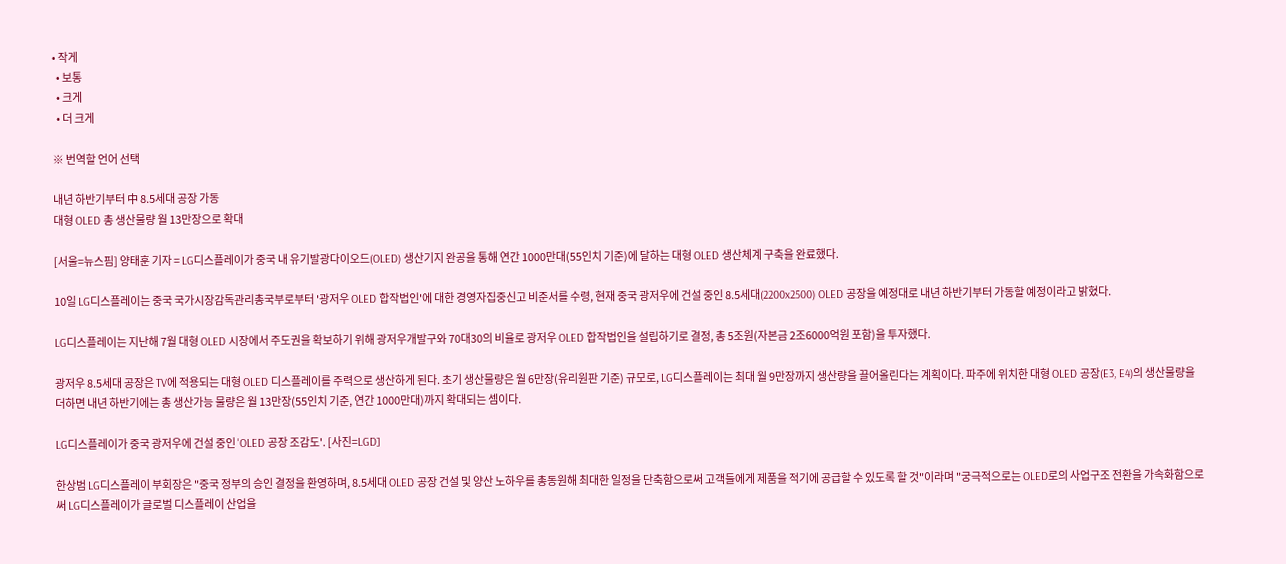• 작게
  • 보통
  • 크게
  • 더 크게

※ 번역할 언어 선택

내년 하반기부터 中 8.5세대 공장 가동
대형 OLED 총 생산물량 월 13만장으로 확대

[서울=뉴스핌] 양태훈 기자 = LG디스플레이가 중국 내 유기발광다이오드(OLED) 생산기지 완공을 통해 연간 1000만대(55인치 기준)에 달하는 대형 OLED 생산체계 구축을 완료했다.

10일 LG디스플레이는 중국 국가시장감독관리총국부로부터 '광저우 OLED 합작법인'에 대한 경영자집중신고 비준서를 수령, 현재 중국 광저우에 건설 중인 8.5세대(2200x2500) OLED 공장을 예정대로 내년 하반기부터 가동할 예정이라고 밝혔다.

LG디스플레이는 지난해 7월 대형 OLED 시장에서 주도권을 확보하기 위해 광저우개발구와 70대30의 비율로 광저우 OLED 합작법인을 설립하기로 결정, 총 5조원(자본금 2조6000억원 포함)을 투자했다.

광저우 8.5세대 공장은 TV에 적용되는 대형 OLED 디스플레이를 주력으로 생산하게 된다. 초기 생산물량은 월 6만장(유리원판 기준) 규모로, LG디스플레이는 최대 월 9만장까지 생산량을 끌어올린다는 계획이다. 파주에 위치한 대형 OLED 공장(E3, E4)의 생산물량을 더하면 내년 하반기에는 총 생산가능 물량은 월 13만장(55인치 기준, 연간 1000만대)까지 확대되는 셈이다.

LG디스플레이가 중국 광저우에 건설 중인 'OLED 공장 조감도'. [사진=LGD]

한상범 LG디스플레이 부회장은 "중국 정부의 승인 결정을 환영하며, 8.5세대 OLED 공장 건설 및 양산 노하우를 총동원해 최대한 일정을 단축함으로써 고객들에게 제품을 적기에 공급할 수 있도록 할 것"이라며 "궁극적으로는 OLED로의 사업구조 전환을 가속화함으로써 LG디스플레이가 글로벌 디스플레이 산업을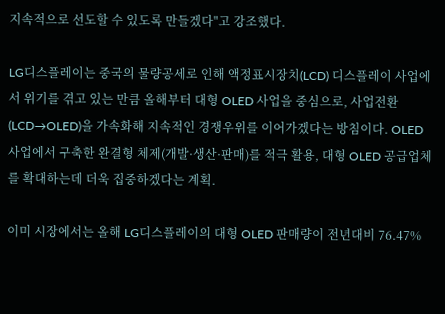지속적으로 선도할 수 있도록 만들겠다"고 강조했다.

LG디스플레이는 중국의 물량공세로 인해 액정표시장치(LCD) 디스플레이 사업에서 위기를 겪고 있는 만큼 올해부터 대형 OLED 사업을 중심으로, 사업전환(LCD→OLED)을 가속화해 지속적인 경쟁우위를 이어가겠다는 방침이다. OLED 사업에서 구축한 완결형 체제(개발·생산·판매)를 적극 활용, 대형 OLED 공급업체를 확대하는데 더욱 집중하겠다는 계획.

이미 시장에서는 올해 LG디스플레이의 대형 OLED 판매량이 전년대비 76.47%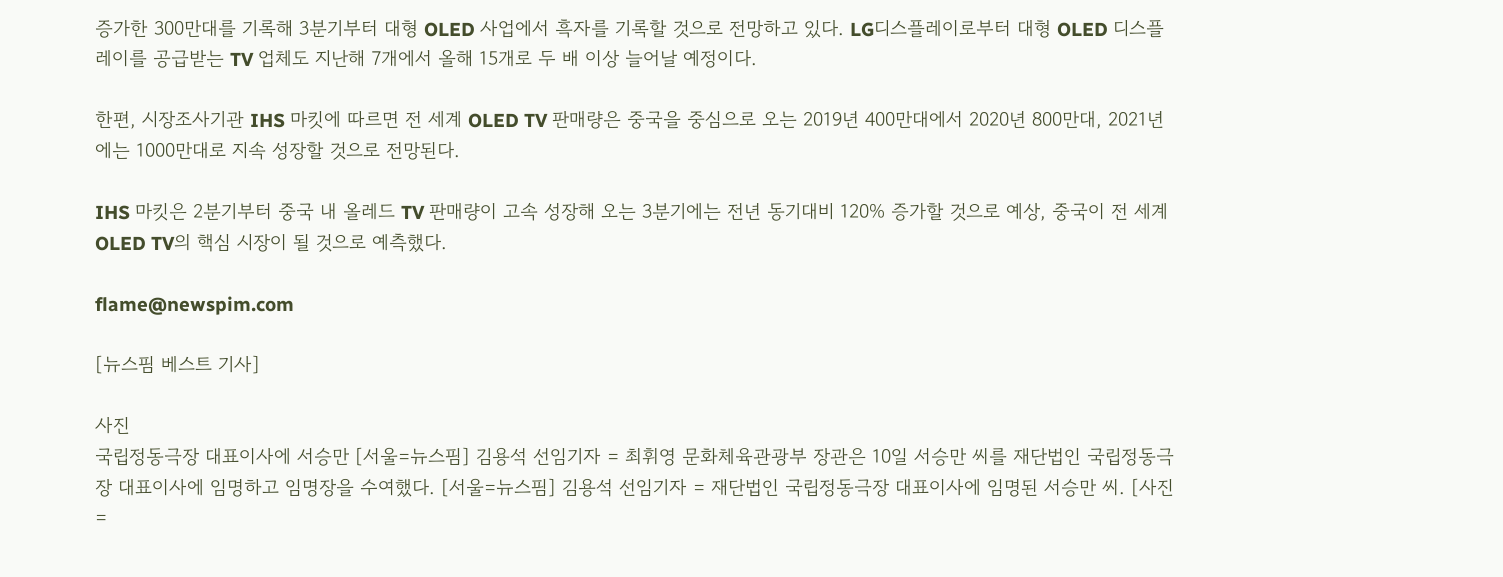증가한 300만대를 기록해 3분기부터 대형 OLED 사업에서 흑자를 기록할 것으로 전망하고 있다. LG디스플레이로부터 대형 OLED 디스플레이를 공급받는 TV 업체도 지난해 7개에서 올해 15개로 두 배 이상 늘어날 예정이다.

한편, 시장조사기관 IHS 마킷에 따르면 전 세계 OLED TV 판매량은 중국을 중심으로 오는 2019년 400만대에서 2020년 800만대, 2021년에는 1000만대로 지속 성장할 것으로 전망된다.

IHS 마킷은 2분기부터 중국 내 올레드 TV 판매량이 고속 성장해 오는 3분기에는 전년 동기대비 120% 증가할 것으로 예상, 중국이 전 세계 OLED TV의 핵심 시장이 될 것으로 예측했다.

flame@newspim.com

[뉴스핌 베스트 기사]

사진
국립정동극장 대표이사에 서승만 [서울=뉴스핌] 김용석 선임기자 = 최휘영 문화체육관광부 장관은 10일 서승만 씨를 재단법인 국립정동극장 대표이사에 임명하고 임명장을 수여했다. [서울=뉴스핌] 김용석 선임기자 = 재단법인 국립정동극장 대표이사에 임명된 서승만 씨. [사진=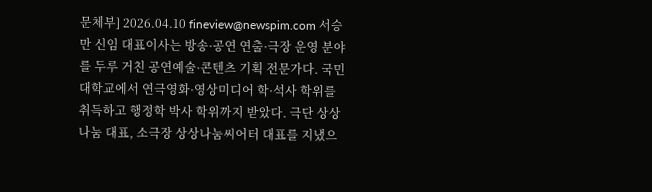문체부] 2026.04.10 fineview@newspim.com 서승만 신임 대표이사는 방송·공연 연출·극장 운영 분야를 두루 거친 공연예술·콘텐츠 기획 전문가다. 국민대학교에서 연극영화·영상미디어 학·석사 학위를 취득하고 행정학 박사 학위까지 받았다. 극단 상상나눔 대표, 소극장 상상나눔씨어터 대표를 지냈으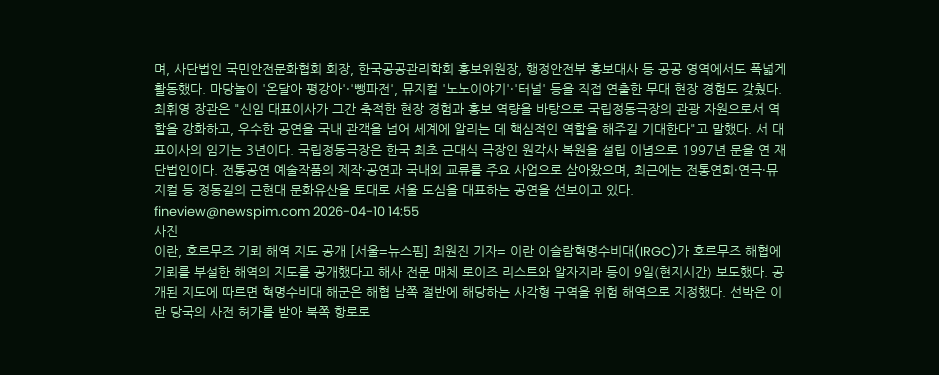며, 사단법인 국민안전문화협회 회장, 한국공공관리학회 홍보위원장, 행정안전부 홍보대사 등 공공 영역에서도 폭넓게 활동했다. 마당놀이 '온달아 평강아'·'뺑파전', 뮤지컬 '노노이야기'·'터널' 등을 직접 연출한 무대 현장 경험도 갖췄다. 최휘영 장관은 "신임 대표이사가 그간 축적한 현장 경험과 홍보 역량을 바탕으로 국립정동극장의 관광 자원으로서 역할을 강화하고, 우수한 공연을 국내 관객을 넘어 세계에 알리는 데 핵심적인 역할을 해주길 기대한다"고 말했다. 서 대표이사의 임기는 3년이다. 국립정동극장은 한국 최초 근대식 극장인 원각사 복원을 설립 이념으로 1997년 문을 연 재단법인이다. 전통공연 예술작품의 제작·공연과 국내외 교류를 주요 사업으로 삼아왔으며, 최근에는 전통연희·연극·뮤지컬 등 정동길의 근현대 문화유산을 토대로 서울 도심을 대표하는 공연을 선보이고 있다. fineview@newspim.com 2026-04-10 14:55
사진
이란, 호르무즈 기뢰 해역 지도 공개 [서울=뉴스핌] 최원진 기자= 이란 이슬람혁명수비대(IRGC)가 호르무즈 해협에 기뢰를 부설한 해역의 지도를 공개했다고 해사 전문 매체 로이즈 리스트와 알자지라 등이 9일(현지시간) 보도했다. 공개된 지도에 따르면 혁명수비대 해군은 해협 남쪽 절반에 해당하는 사각형 구역을 위험 해역으로 지정했다. 선박은 이란 당국의 사전 허가를 받아 북쪽 항로로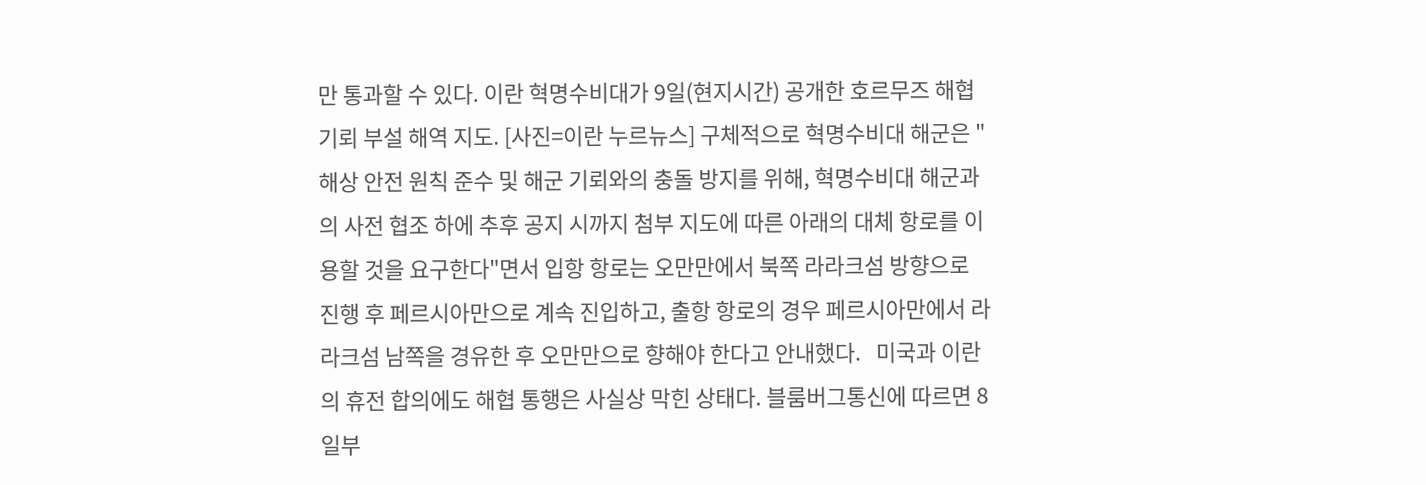만 통과할 수 있다. 이란 혁명수비대가 9일(현지시간) 공개한 호르무즈 해협 기뢰 부설 해역 지도. [사진=이란 누르뉴스] 구체적으로 혁명수비대 해군은 "해상 안전 원칙 준수 및 해군 기뢰와의 충돌 방지를 위해, 혁명수비대 해군과의 사전 협조 하에 추후 공지 시까지 첨부 지도에 따른 아래의 대체 항로를 이용할 것을 요구한다"면서 입항 항로는 오만만에서 북쪽 라라크섬 방향으로 진행 후 페르시아만으로 계속 진입하고, 출항 항로의 경우 페르시아만에서 라라크섬 남쪽을 경유한 후 오만만으로 향해야 한다고 안내했다.   미국과 이란의 휴전 합의에도 해협 통행은 사실상 막힌 상태다. 블룸버그통신에 따르면 8일부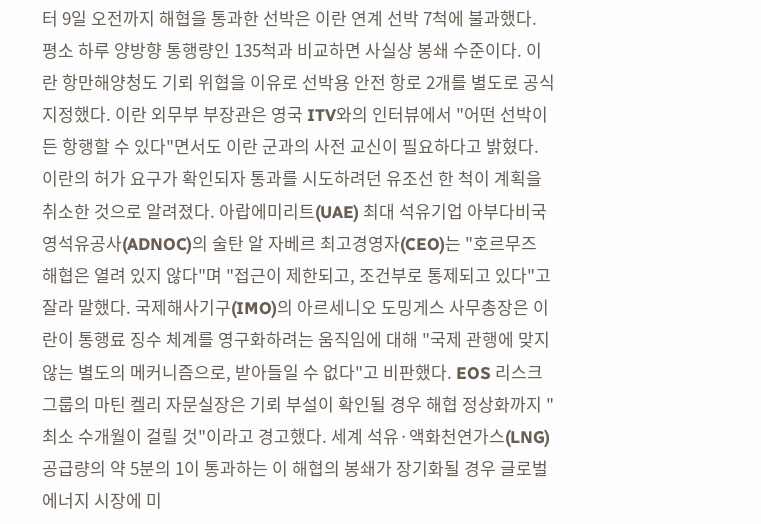터 9일 오전까지 해협을 통과한 선박은 이란 연계 선박 7척에 불과했다. 평소 하루 양방향 통행량인 135척과 비교하면 사실상 봉쇄 수준이다. 이란 항만해양청도 기뢰 위협을 이유로 선박용 안전 항로 2개를 별도로 공식 지정했다. 이란 외무부 부장관은 영국 ITV와의 인터뷰에서 "어떤 선박이든 항행할 수 있다"면서도 이란 군과의 사전 교신이 필요하다고 밝혔다. 이란의 허가 요구가 확인되자 통과를 시도하려던 유조선 한 척이 계획을 취소한 것으로 알려졌다. 아랍에미리트(UAE) 최대 석유기업 아부다비국영석유공사(ADNOC)의 술탄 알 자베르 최고경영자(CEO)는 "호르무즈 해협은 열려 있지 않다"며 "접근이 제한되고, 조건부로 통제되고 있다"고 잘라 말했다. 국제해사기구(IMO)의 아르세니오 도밍게스 사무총장은 이란이 통행료 징수 체계를 영구화하려는 움직임에 대해 "국제 관행에 맞지 않는 별도의 메커니즘으로, 받아들일 수 없다"고 비판했다. EOS 리스크그룹의 마틴 켈리 자문실장은 기뢰 부설이 확인될 경우 해협 정상화까지 "최소 수개월이 걸릴 것"이라고 경고했다. 세계 석유·액화천연가스(LNG) 공급량의 약 5분의 1이 통과하는 이 해협의 봉쇄가 장기화될 경우 글로벌 에너지 시장에 미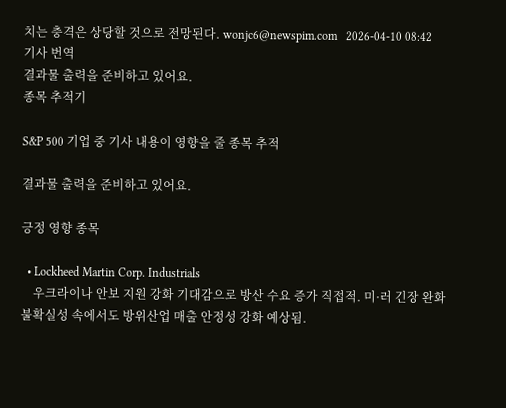치는 충격은 상당할 것으로 전망된다. wonjc6@newspim.com   2026-04-10 08:42
기사 번역
결과물 출력을 준비하고 있어요.
종목 추적기

S&P 500 기업 중 기사 내용이 영향을 줄 종목 추적

결과물 출력을 준비하고 있어요.

긍정 영향 종목

  • Lockheed Martin Corp. Industrials
    우크라이나 안보 지원 강화 기대감으로 방산 수요 증가 직접적. 미·러 긴장 완화 불확실성 속에서도 방위산업 매출 안정성 강화 예상됨.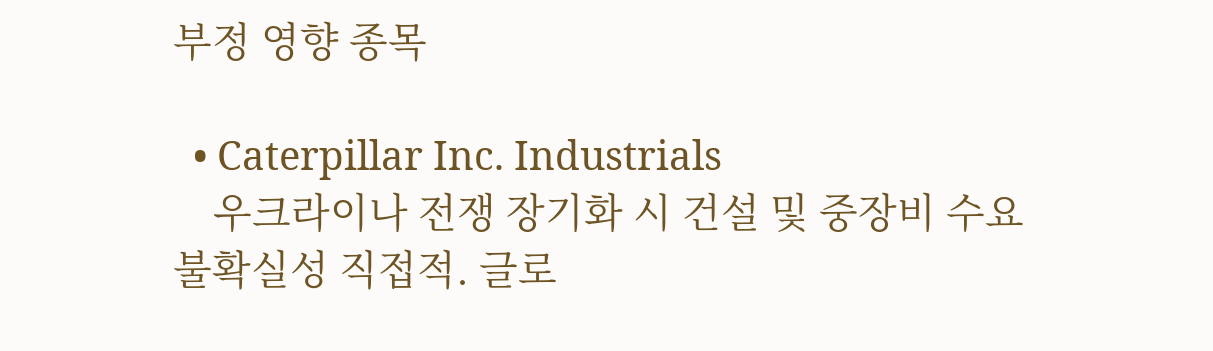부정 영향 종목

  • Caterpillar Inc. Industrials
    우크라이나 전쟁 장기화 시 건설 및 중장비 수요 불확실성 직접적. 글로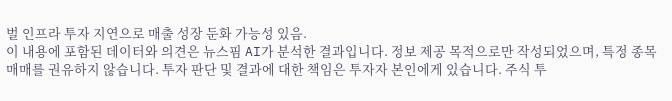벌 인프라 투자 지연으로 매출 성장 둔화 가능성 있음.
이 내용에 포함된 데이터와 의견은 뉴스핌 AI가 분석한 결과입니다. 정보 제공 목적으로만 작성되었으며, 특정 종목 매매를 권유하지 않습니다. 투자 판단 및 결과에 대한 책임은 투자자 본인에게 있습니다. 주식 투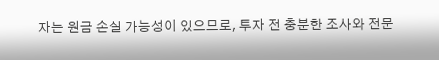자는 원금 손실 가능성이 있으므로, 투자 전 충분한 조사와 전문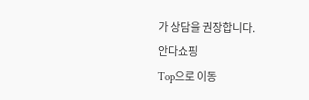가 상담을 권장합니다.
안다쇼핑
Top으로 이동